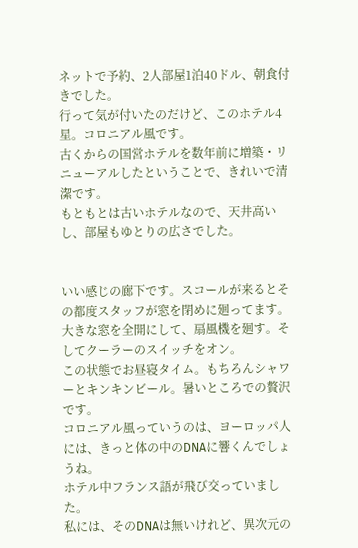ネットで予約、2人部屋1泊40ドル、朝食付きでした。
行って気が付いたのだけど、このホテル4星。コロニアル風です。
古くからの国営ホテルを数年前に増築・リニューアルしたということで、きれいで清潔です。
もともとは古いホテルなので、天井高いし、部屋もゆとりの広さでした。


いい感じの廊下です。スコールが来るとその都度スタッフが窓を閉めに廻ってます。
大きな窓を全開にして、扇風機を廻す。そしてクーラーのスイッチをオン。
この状態でお昼寝タイム。もちろんシャワーとキンキンビール。暑いところでの贅沢です。
コロニアル風っていうのは、ヨーロッパ人には、きっと体の中のDNAに響くんでしょうね。
ホテル中フランス語が飛び交っていました。
私には、そのDNAは無いけれど、異次元の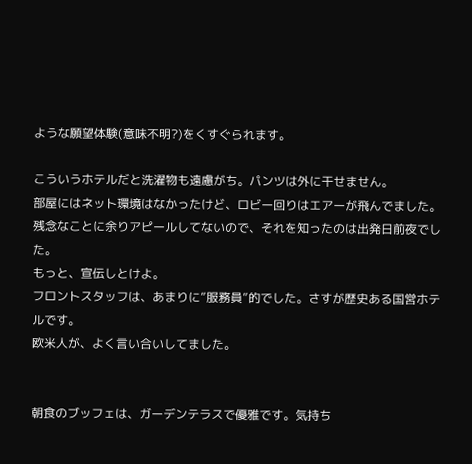ような願望体験(意味不明?)をくすぐられます。

こういうホテルだと洗濯物も遠慮がち。パンツは外に干せません。
部屋にはネット環境はなかったけど、ロビー回りはエアーが飛んでました。
残念なことに余りアピールしてないので、それを知ったのは出発日前夜でした。
もっと、宣伝しとけよ。
フロントスタッフは、あまりに”服務員”的でした。さすが歴史ある国営ホテルです。
欧米人が、よく言い合いしてました。


朝食のブッフェは、ガーデンテラスで優雅です。気持ち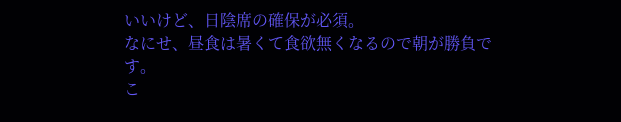いいけど、日陰席の確保が必須。
なにせ、昼食は暑くて食欲無くなるので朝が勝負です。
こ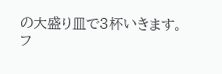の大盛り皿で3杯いきます。
フ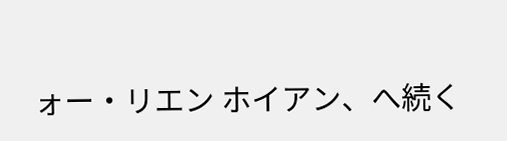ォー・リエン ホイアン、へ続く